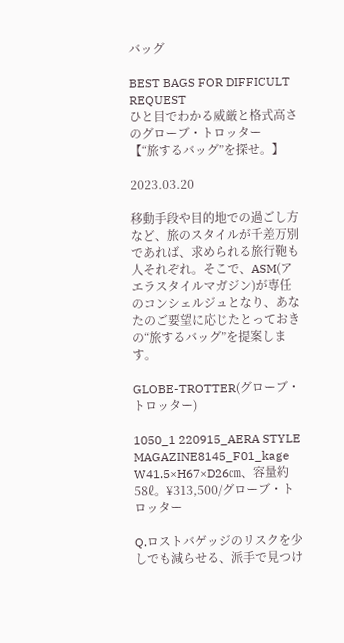バッグ

BEST BAGS FOR DIFFICULT REQUEST
ひと目でわかる威厳と格式高さのグローブ・トロッター
【“旅するバッグ”を探せ。】

2023.03.20

移動手段や目的地での過ごし方など、旅のスタイルが千差万別であれば、求められる旅行鞄も人それぞれ。そこで、ASM(アエラスタイルマガジン)が専任のコンシェルジュとなり、あなたのご要望に応じたとっておきの“旅するバッグ”を提案します。

GLOBE-TROTTER(グローブ・トロッター)

1050_1 220915_AERA STYLE MAGAZINE8145_F01_kage
W41.5×H67×D26㎝、容量約58ℓ。¥313,500/グローブ・トロッター

Q.ロストバゲッジのリスクを少しでも減らせる、派手で見つけ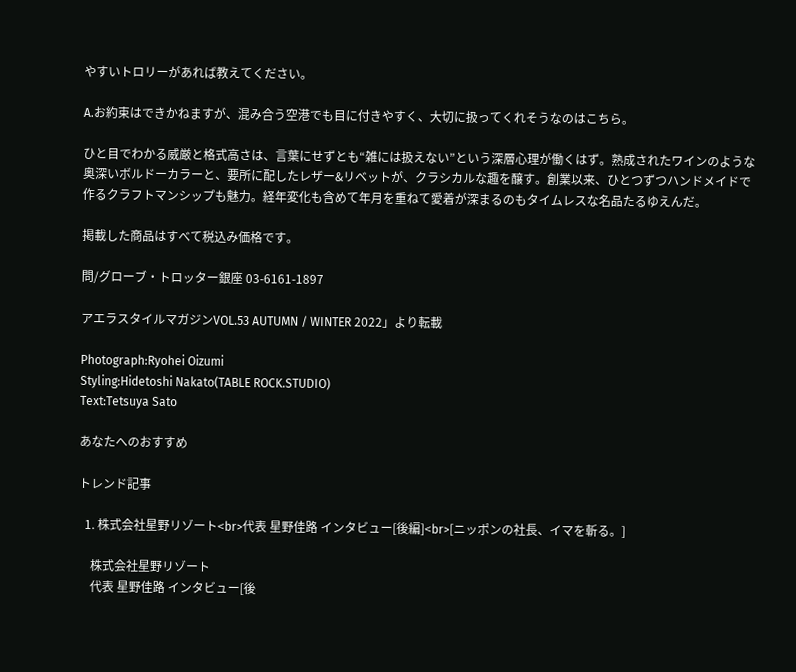やすいトロリーがあれば教えてください。

A.お約束はできかねますが、混み合う空港でも目に付きやすく、大切に扱ってくれそうなのはこちら。

ひと目でわかる威厳と格式高さは、言葉にせずとも“雑には扱えない”という深層心理が働くはず。熟成されたワインのような奥深いボルドーカラーと、要所に配したレザー&リベットが、クラシカルな趣を醸す。創業以来、ひとつずつハンドメイドで作るクラフトマンシップも魅力。経年変化も含めて年月を重ねて愛着が深まるのもタイムレスな名品たるゆえんだ。

掲載した商品はすべて税込み価格です。

問/グローブ・トロッター銀座 03-6161-1897

アエラスタイルマガジンVOL.53 AUTUMN / WINTER 2022」より転載

Photograph:Ryohei Oizumi
Styling:Hidetoshi Nakato(TABLE ROCK.STUDIO)
Text:Tetsuya Sato

あなたへのおすすめ

トレンド記事

  1. 株式会社星野リゾート<br>代表 星野佳路 インタビュー[後編]<br>[ニッポンの社長、イマを斬る。]

    株式会社星野リゾート
    代表 星野佳路 インタビュー[後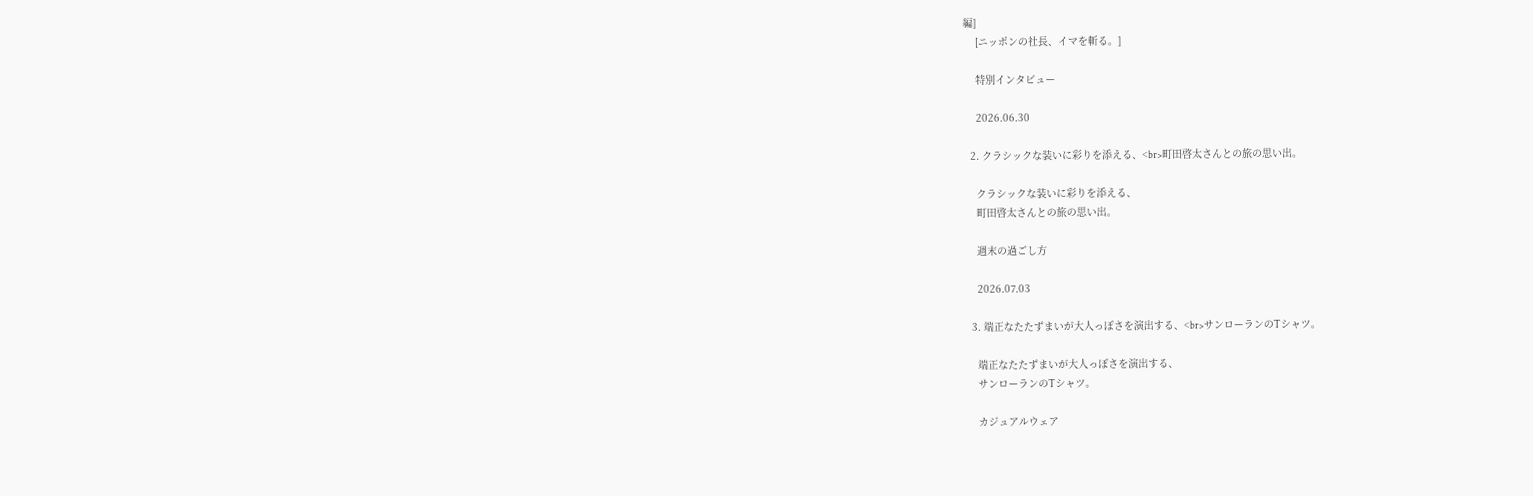編]
    [ニッポンの社長、イマを斬る。]

    特別インタビュー

    2026.06.30

  2. クラシックな装いに彩りを添える、<br>町田啓太さんとの旅の思い出。

    クラシックな装いに彩りを添える、
    町田啓太さんとの旅の思い出。

    週末の過ごし方

    2026.07.03

  3. 端正なたたずまいが大人っぽさを演出する、<br>サンローランのTシャツ。

    端正なたたずまいが大人っぽさを演出する、
    サンローランのTシャツ。

    カジュアルウェア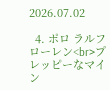2026.07.02

  4. ポロ ラルフ ローレン<br>プレッピーなマイン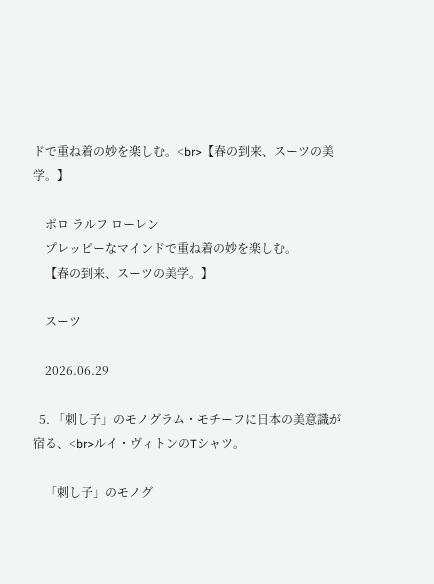ドで重ね着の妙を楽しむ。<br>【春の到来、スーツの美学。】

    ポロ ラルフ ローレン
    プレッピーなマインドで重ね着の妙を楽しむ。
    【春の到来、スーツの美学。】

    スーツ

    2026.06.29

  5. 「刺し子」のモノグラム・モチーフに日本の美意識が宿る、<br>ルイ・ヴィトンのTシャツ。

    「刺し子」のモノグ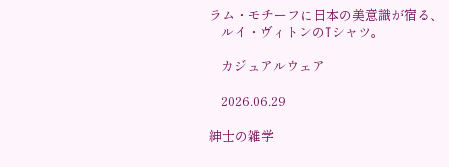ラム・モチーフに日本の美意識が宿る、
    ルイ・ヴィトンのTシャツ。

    カジュアルウェア

    2026.06.29

紳士の雑学